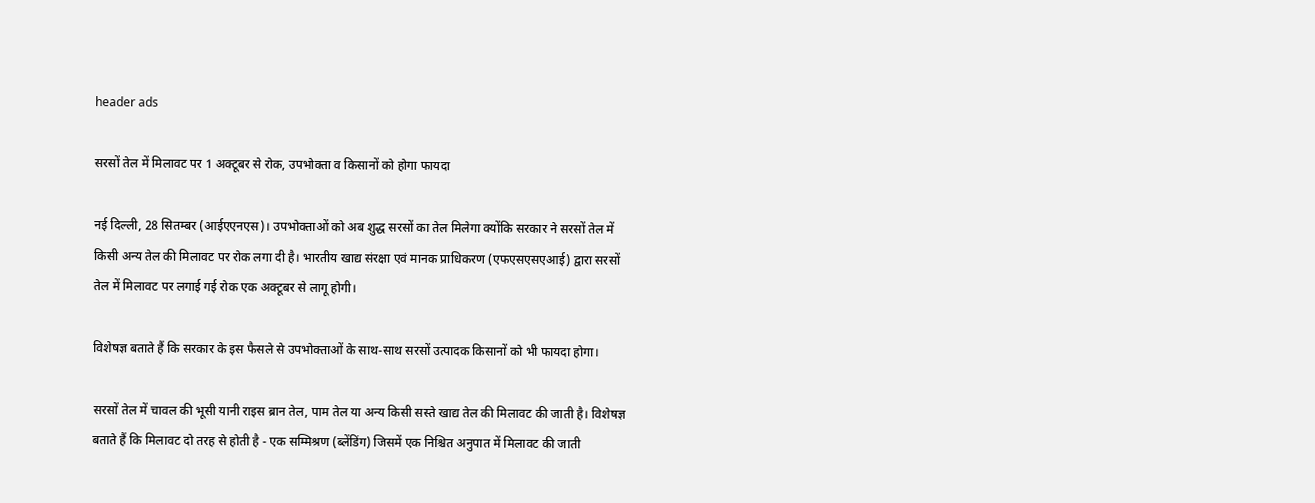header ads

सरसों तेल में मिलावट पर 1 अक्टूबर से रोक, उपभोक्ता व किसानों को होगा फायदा

नई दिल्ली, 28 सितम्बर (आईएएनएस)। उपभोक्ताओं को अब शुद्ध सरसों का तेल मिलेगा क्योंकि सरकार ने सरसों तेल में किसी अन्य तेल की मिलावट पर रोक लगा दी है। भारतीय खाद्य संरक्षा एवं मानक प्राधिकरण (एफएसएसएआई) द्वारा सरसों तेल में मिलावट पर लगाई गई रोक एक अक्टूबर से लागू होगी।

विशेषज्ञ बताते हैं कि सरकार के इस फैसले से उपभोक्ताओं के साथ-साथ सरसों उत्पादक किसानों को भी फायदा होगा।

सरसों तेल में चावल की भूसी यानी राइस ब्रान तेल, पाम तेल या अन्य किसी सस्ते खाद्य तेल की मिलावट की जाती है। विशेषज्ञ बताते हैं कि मिलावट दो तरह से होती है - एक सम्मिश्रण (ब्लेंडिंग) जिसमें एक निश्चित अनुपात में मिलावट की जाती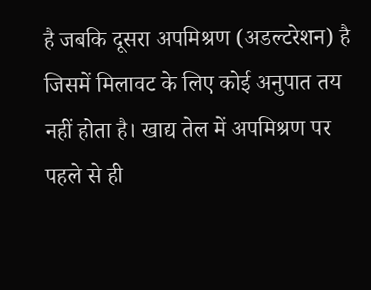है जबकि दूसरा अपमिश्रण (अडल्टरेशन) है जिसमें मिलावट के लिए कोई अनुपात तय नहीं होता है। खाद्य तेल में अपमिश्रण पर पहले से ही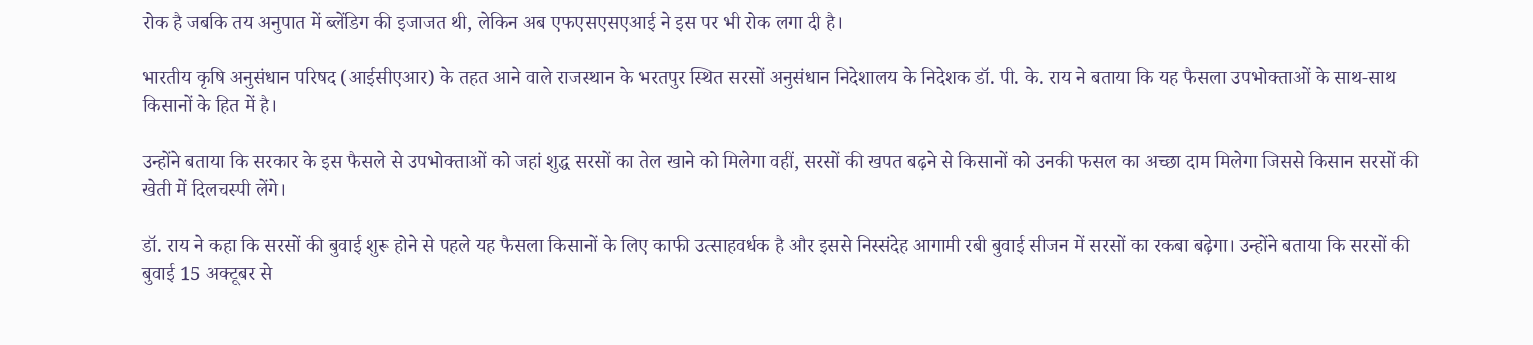रोक है जबकि तय अनुपात में ब्लेंडिग की इजाजत थी, लेकिन अब एफएसएसएआई ने इस पर भी रोक लगा दी है।

भारतीय कृषि अनुसंधान परिषद (आईसीएआर) के तहत आने वाले राजस्थान के भरतपुर स्थित सरसों अनुसंधान निदेशालय के निदेशक डॉ. पी. के. राय ने बताया कि यह फैसला उपभोक्ताओं के साथ-साथ किसानों के हित में है।

उन्होंने बताया कि सरकार के इस फैसले से उपभोक्ताओं को जहां शुद्ध सरसों का तेल खाने को मिलेगा वहीं, सरसों की खपत बढ़ने से किसानों को उनकी फसल का अच्छा दाम मिलेगा जिससे किसान सरसों की खेती में दिलचस्पी लेंगे।

डॉ. राय ने कहा कि सरसों की बुवाई शुरू होने से पहले यह फैसला किसानों के लिए काफी उत्साहवर्धक है और इससे निस्संदेह आगामी रबी बुवाई सीजन में सरसों का रकबा बढ़ेगा। उन्होंने बताया कि सरसों की बुवाई 15 अक्टूबर से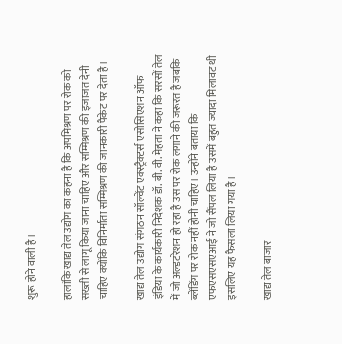शुरू होने वाली है।

हालांकि खाद्य तेल उद्योग का कहना है कि अपमिश्रण पर रोक को सख्ती से लागू किया जाना चाहिए और सम्मिश्रण की इजाजत देनी चाहिए क्योंकि विनिर्माता सम्मिश्रण की जानकारी पैकेट पर देता है।

खाद्य तेल उद्योग संगठन सॉल्वेंट एक्स्ट्रैक्टर्स एसोसिएशन ऑफ इंडिया के कार्यकारी निदेशक डॉ. बी. वी. मेहता ने कहा कि सरसों तेल में जो अल्डटरेशन हो रहा है उस पर रोक लगाने की जरूरत है जबकि ब्लेंडिंग पर रोक नहीं होनी चाहिए। उन्होंने बताया कि एफएसएसएआई ने जो सैंपल लिया है उसमें बहुत ज्यादा मिलावट थी इसलिए यह फैसला लिया गया है।

खाद्य तेल बाजार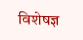विशेषज्ञ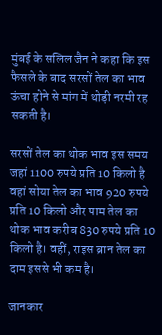मुंबई के सलिल जैन ने कहा कि इस फैसले के बाद सरसों तेल का भाव ऊंचा होने से मांग में थोड़ी नरमी रह सकती है।

सरसों तेल का थोक भाव इस समय जहां 1100 रुपये प्रति 10 किलो है वहां सोया तेल का भाव 920 रुपये प्रति 10 किलो और पाम तेल का थोक भाव करीब 830 रुपये प्रति 10 किलो है। वहीं, राइस ब्रान तेल का दाम इससे भी कम है।

जानकार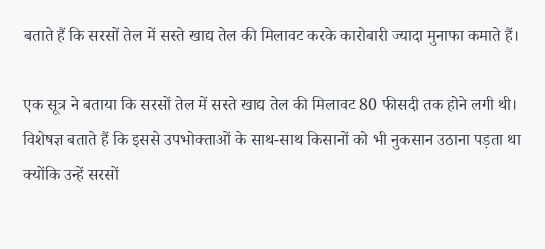बताते हैं कि सरसों तेल में सस्ते खाद्य तेल की मिलावट करके कारोबारी ज्यादा मुनाफा कमाते हैं।

एक सूत्र ने बताया कि सरसों तेल में सस्ते खाद्य तेल की मिलावट 80 फीसदी तक होने लगी थी। विशेषज्ञ बताते हैं कि इससे उपभोक्ताओं के साथ-साथ किसानों को भी नुकसान उठाना पड़ता था क्योंकि उन्हें सरसों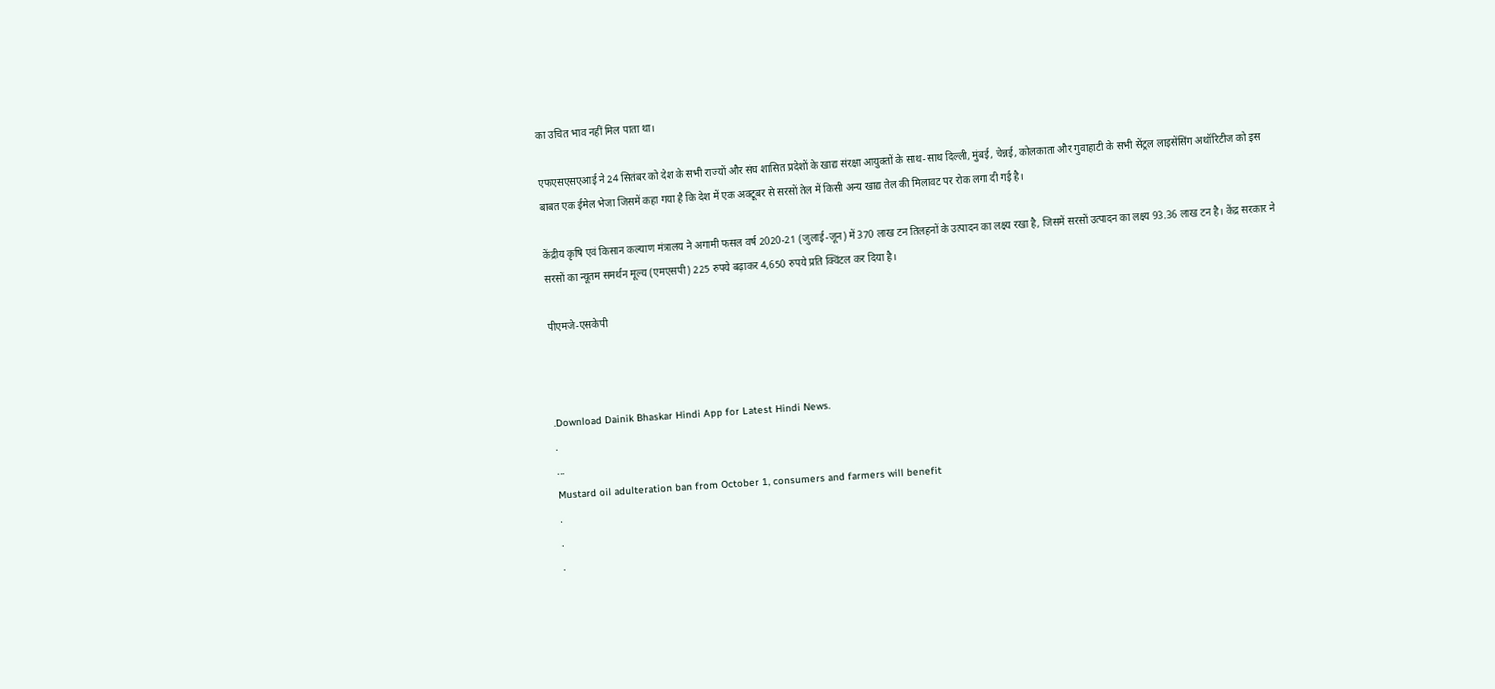का उचित भाव नहीं मिल पाता था।

एफएसएसएआई ने 24 सितंबर को देश के सभी राज्यों और संघ शासित प्रदेशों के खाद्य संरक्षा आयुक्तों के साथ-साथ दिल्ली, मुंबई, चेन्नई, कोलकाता और गुवाहाटी के सभी सेंट्रल लाइसेंसिंग अथॉरिटीज को इस बाबत एक ईमेल भेजा जिसमें कहा गया है कि देश में एक अक्टूबर से सरसों तेल में किसी अन्य खाद्य तेल की मिलावट पर रोक लगा दी गई है।

केंद्रीय कृषि एवं किसान कल्याण मंत्रालय ने अगामी फसल वर्ष 2020-21 (जुलाई-जून) में 370 लाख टन तिलहनों के उत्पादन का लक्ष्य रखा है, जिसमें सरसों उत्पादन का लक्ष्य 93.36 लाख टन है। केंद्र सरकार ने सरसों का न्यूतम समर्थन मूल्य (एमएसपी) 225 रुपये बढ़ाकर 4,650 रुपये प्रति क्विंटल कर दिया है।

पीएमजे-एसकेपी



.Download Dainik Bhaskar Hindi App for Latest Hindi News.
.
...
Mustard oil adulteration ban from October 1, consumers and farmers will benefit
.
.
.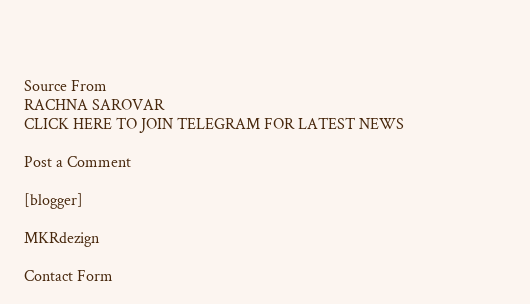Source From
RACHNA SAROVAR
CLICK HERE TO JOIN TELEGRAM FOR LATEST NEWS

Post a Comment

[blogger]

MKRdezign

Contact Form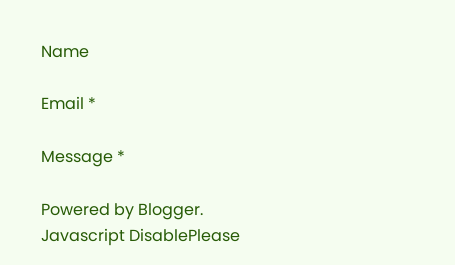Name

Email *

Message *

Powered by Blogger.
Javascript DisablePlease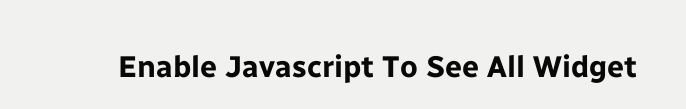Enable Javascript To See All Widget